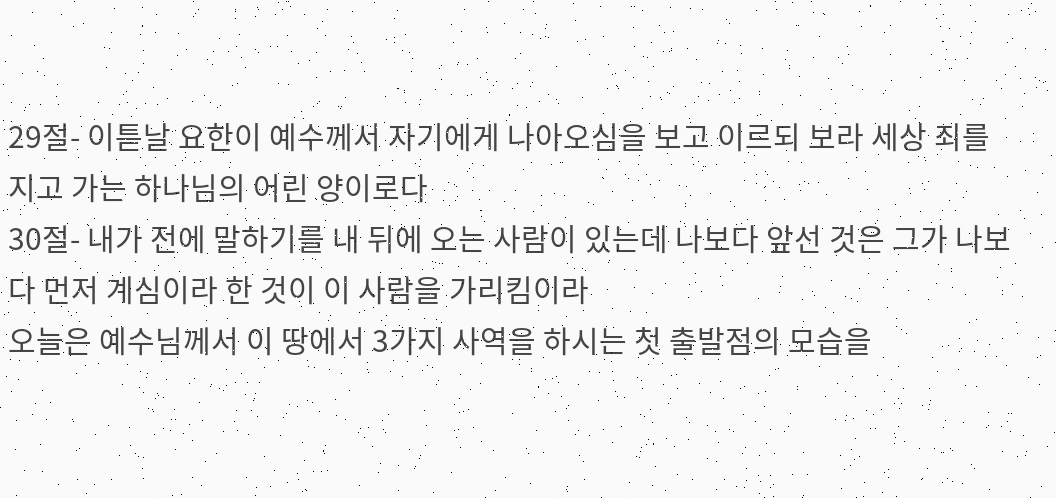29절- 이튿날 요한이 예수께서 자기에게 나아오심을 보고 이르되 보라 세상 죄를
지고 가는 하나님의 어린 양이로다
30절- 내가 전에 말하기를 내 뒤에 오는 사람이 있는데 나보다 앞선 것은 그가 나보
다 먼저 계심이라 한 것이 이 사람을 가리킴이라
오늘은 예수님께서 이 땅에서 3가지 사역을 하시는 첫 출발점의 모습을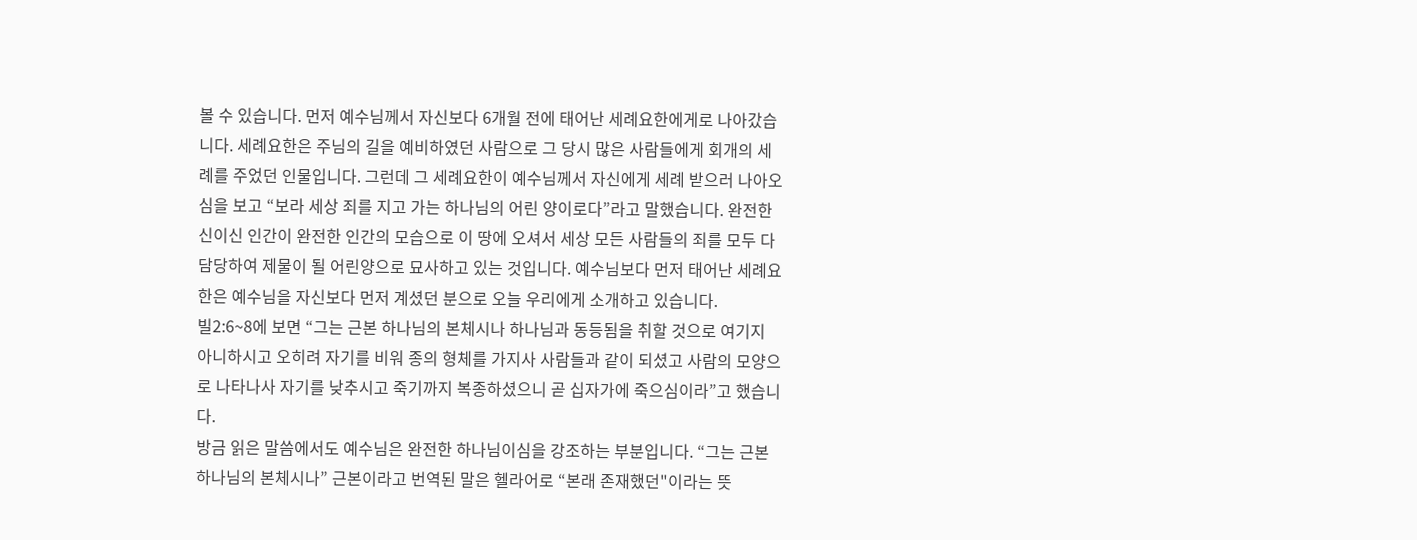볼 수 있습니다. 먼저 예수님께서 자신보다 6개월 전에 태어난 세례요한에게로 나아갔습니다. 세례요한은 주님의 길을 예비하였던 사람으로 그 당시 많은 사람들에게 회개의 세례를 주었던 인물입니다. 그런데 그 세례요한이 예수님께서 자신에게 세례 받으러 나아오심을 보고 “보라 세상 죄를 지고 가는 하나님의 어린 양이로다”라고 말했습니다. 완전한 신이신 인간이 완전한 인간의 모습으로 이 땅에 오셔서 세상 모든 사람들의 죄를 모두 다 담당하여 제물이 될 어린양으로 묘사하고 있는 것입니다. 예수님보다 먼저 태어난 세례요한은 예수님을 자신보다 먼저 계셨던 분으로 오늘 우리에게 소개하고 있습니다.
빌2:6~8에 보면 “그는 근본 하나님의 본체시나 하나님과 동등됨을 취할 것으로 여기지 아니하시고 오히려 자기를 비워 종의 형체를 가지사 사람들과 같이 되셨고 사람의 모양으로 나타나사 자기를 낮추시고 죽기까지 복종하셨으니 곧 십자가에 죽으심이라”고 했습니다.
방금 읽은 말씀에서도 예수님은 완전한 하나님이심을 강조하는 부분입니다. “그는 근본 하나님의 본체시나” 근본이라고 번역된 말은 헬라어로 “본래 존재했던"이라는 뜻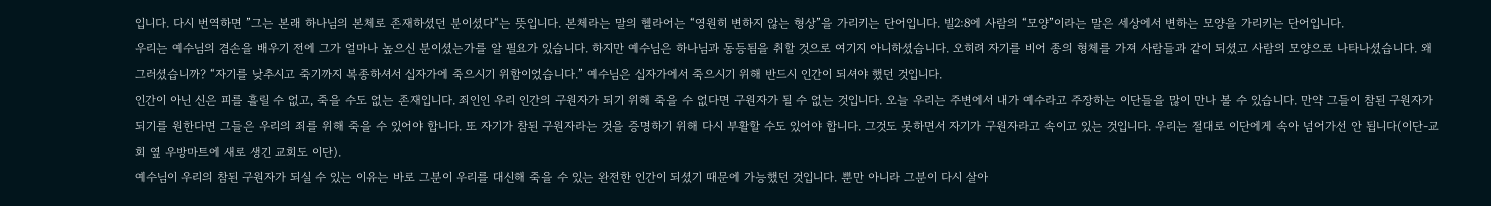입니다. 다시 번역하면 ”그는 본래 하나님의 본체로 존재하셨던 분이셨다“는 뜻입니다. 본체라는 말의 헬라어는 “영원히 변하지 않는 형상”을 가리키는 단어입니다. 빌2:8에 사람의 “모양”이라는 말은 세상에서 변하는 모양을 가리키는 단어입니다.
우리는 예수님의 겸손을 배우기 전에 그가 얼마나 높으신 분이셨는가를 알 필요가 있습니다. 하지만 예수님은 하나님과 동등됨을 취할 것으로 여기지 아니하셨습니다. 오히려 자기를 비어 종의 형체를 가져 사람들과 같이 되셨고 사람의 모양으로 나타나셨습니다. 왜 그러셨습니까? “자기를 낮추시고 죽기까지 복종하셔서 십자가에 죽으시기 위함이었습니다.” 예수님은 십자가에서 죽으시기 위해 반드시 인간이 되셔야 했던 것입니다.
인간이 아닌 신은 피를 흘릴 수 없고, 죽을 수도 없는 존재입니다. 죄인인 우리 인간의 구원자가 되기 위해 죽을 수 없다면 구원자가 될 수 없는 것입니다. 오늘 우리는 주변에서 내가 예수라고 주장하는 이단들을 많이 만나 볼 수 있습니다. 만약 그들이 참된 구원자가 되기를 원한다면 그들은 우리의 죄를 위해 죽을 수 있어야 합니다. 또 자기가 참된 구원자라는 것을 증명하기 위해 다시 부활할 수도 있어야 합니다. 그것도 못하면서 자기가 구원자라고 속이고 있는 것입니다. 우리는 절대로 이단에게 속아 넘어가선 안 됩니다(이단-교회 옆 우방마트에 새로 생긴 교회도 이단).
예수님이 우리의 참된 구원자가 되실 수 있는 이유는 바로 그분이 우리를 대신해 죽을 수 있는 완전한 인간이 되셨기 때문에 가능했던 것입니다. 뿐만 아니라 그분이 다시 살아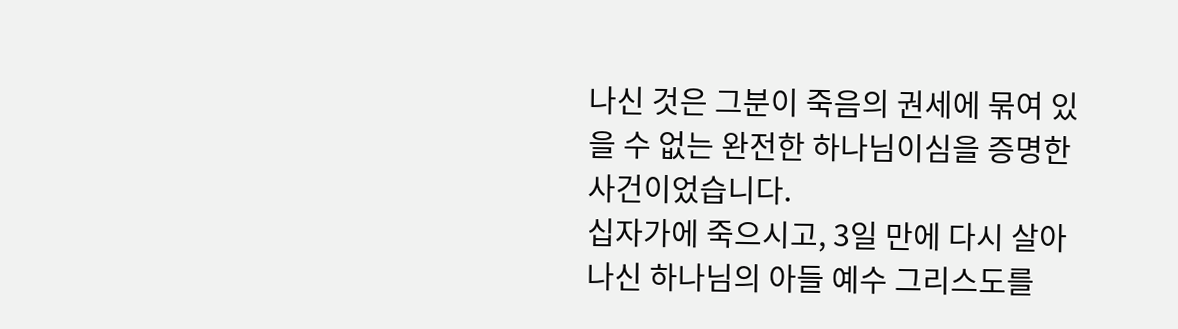나신 것은 그분이 죽음의 권세에 묶여 있을 수 없는 완전한 하나님이심을 증명한 사건이었습니다.
십자가에 죽으시고, 3일 만에 다시 살아나신 하나님의 아들 예수 그리스도를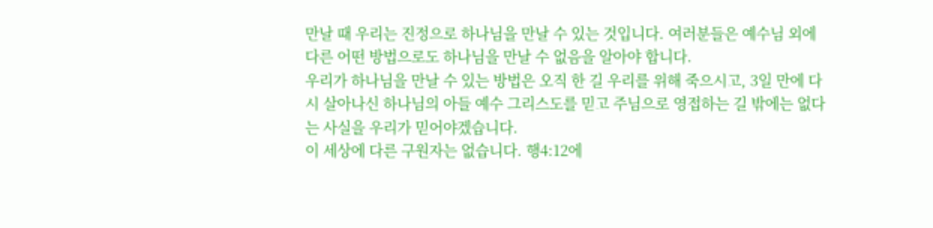만날 때 우리는 진정으로 하나님을 만날 수 있는 것입니다. 여러분들은 예수님 외에 다른 어떤 방법으로도 하나님을 만날 수 없음을 알아야 합니다.
우리가 하나님을 만날 수 있는 방법은 오직 한 길 우리를 위해 죽으시고, 3일 만에 다시 살아나신 하나님의 아들 예수 그리스도를 믿고 주님으로 영접하는 길 밖에는 없다는 사실을 우리가 믿어야겠습니다.
이 세상에 다른 구원자는 없습니다. 행4:12에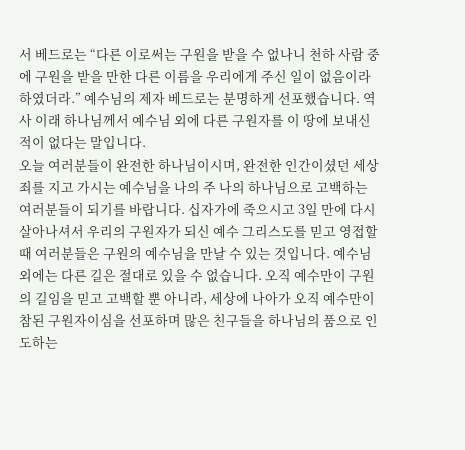서 베드로는 “다른 이로써는 구원을 받을 수 없나니 천하 사람 중에 구원을 받을 만한 다른 이름을 우리에게 주신 일이 없음이라 하였더라.” 예수님의 제자 베드로는 분명하게 선포했습니다. 역사 이래 하나님께서 예수님 외에 다른 구원자를 이 땅에 보내신 적이 없다는 말입니다.
오늘 여러분들이 완전한 하나님이시며, 완전한 인간이셨던 세상 죄를 지고 가시는 예수님을 나의 주 나의 하나님으로 고백하는 여러분들이 되기를 바랍니다. 십자가에 죽으시고 3일 만에 다시 살아나셔서 우리의 구원자가 되신 예수 그리스도를 믿고 영접할 때 여러분들은 구원의 예수님을 만날 수 있는 것입니다. 예수님 외에는 다른 길은 절대로 있을 수 없습니다. 오직 예수만이 구원의 길임을 믿고 고백할 뿐 아니라, 세상에 나아가 오직 예수만이 참된 구원자이심을 선포하며 많은 친구들을 하나님의 품으로 인도하는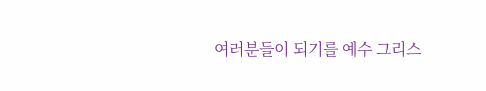여러분들이 되기를 예수 그리스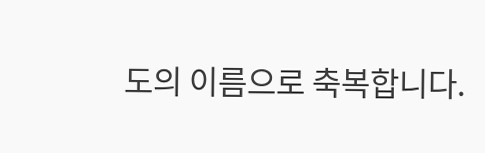도의 이름으로 축복합니다.